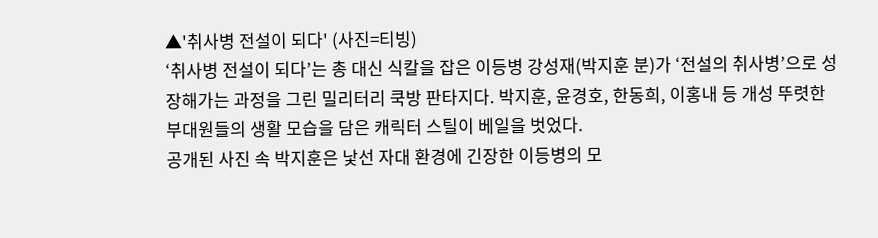▲'취사병 전설이 되다' (사진=티빙)
‘취사병 전설이 되다’는 총 대신 식칼을 잡은 이등병 강성재(박지훈 분)가 ‘전설의 취사병’으로 성장해가는 과정을 그린 밀리터리 쿡방 판타지다. 박지훈, 윤경호, 한동희, 이홍내 등 개성 뚜렷한 부대원들의 생활 모습을 담은 캐릭터 스틸이 베일을 벗었다.
공개된 사진 속 박지훈은 낯선 자대 환경에 긴장한 이등병의 모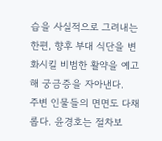습을 사실적으로 그려내는 한편, 향후 부대 식단을 변화시킬 비범한 활약을 예고해 궁금증을 자아낸다.
주변 인물들의 면면도 다채롭다. 윤경호는 절차보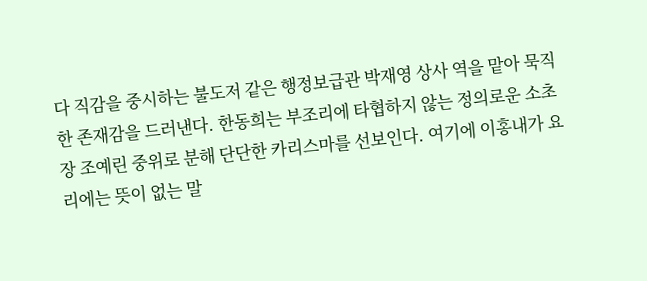다 직감을 중시하는 불도저 같은 행정보급관 박재영 상사 역을 맡아 묵직한 존재감을 드러낸다. 한동희는 부조리에 타협하지 않는 정의로운 소초장 조예린 중위로 분해 단단한 카리스마를 선보인다. 여기에 이홍내가 요리에는 뜻이 없는 말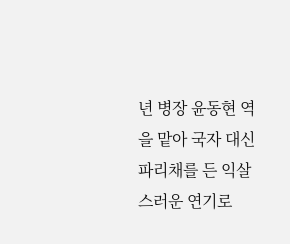년 병장 윤동현 역을 맡아 국자 대신 파리채를 든 익살스러운 연기로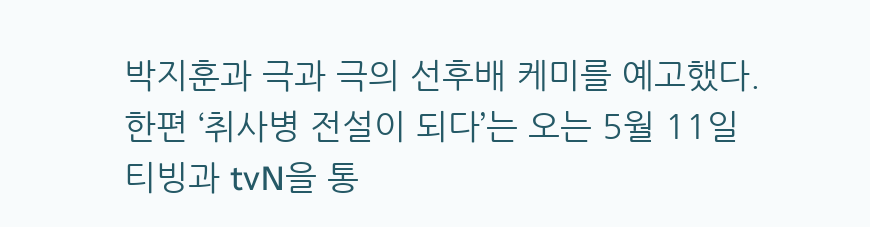박지훈과 극과 극의 선후배 케미를 예고했다.
한편 ‘취사병 전설이 되다’는 오는 5월 11일 티빙과 tvN을 통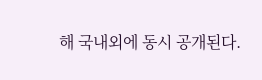해 국내외에 동시 공개된다.